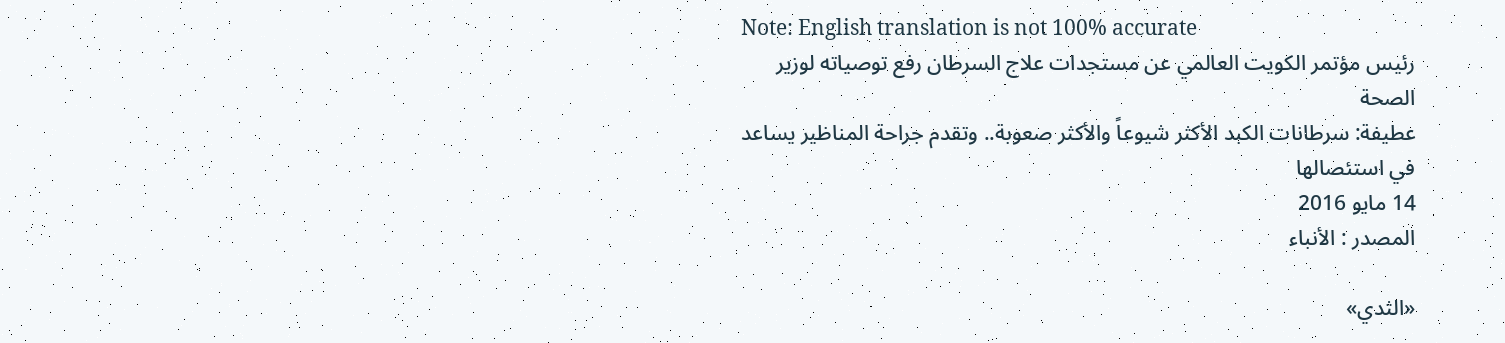Note: English translation is not 100% accurate
رئيس مؤتمر الكويت العالمي عن مستجدات علاج السرطان رفع توصياته لوزير الصحة
عطيفة: سرطانات الكبد الأكثر شيوعاً والأكثر صعوبة.. وتقدم جراحة المناظير يساعد في استئصالها
14 مايو 2016
المصدر : الأنباء

«الثدي»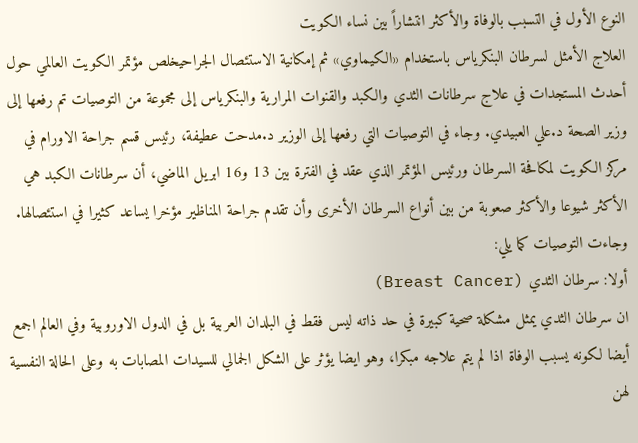النوع الأول في التسبب بالوفاة والأكثر انتشاراً بين نساء الكويت
العلاج الأمثل لسرطان البنكرياس باستخدام «الكيماوي» ثم إمكانية الاستئصال الجراحيخلص مؤتمر الكويت العالمي حول أحدث المستجدات في علاج سرطانات الثدي والكبد والقنوات المرارية والبنكرياس إلى مجموعة من التوصيات تم رفعها إلى وزير الصحة د.علي العبيدي. وجاء في التوصيات التي رفعها إلى الوزير د.مدحت عطيفة، رئيس قسم جراحة الاورام في مركز الكويت لمكافحة السرطان ورئيس المؤتمر الذي عقد في الفترة بين 13 و16 ابريل الماضي، أن سرطانات الكبد هي الأكثر شيوعا والأكثر صعوبة من بين أنواع السرطان الأخرى وأن تقدم جراحة المناظير مؤخرا يساعد كثيرا في استئصالها. وجاءت التوصيات كما يلي:
أولا: سرطان الثدي (Breast Cancer)
ان سرطان الثدي يمثل مشكلة صحية كبيرة في حد ذاته ليس فقط في البلدان العربية بل في الدول الاوروبية وفي العالم اجمع أيضا لكونه يسبب الوفاة اذا لم يتم علاجه مبكرا، وهو ايضا يؤثر على الشكل الجمالي للسيدات المصابات به وعلى الحالة النفسية لهن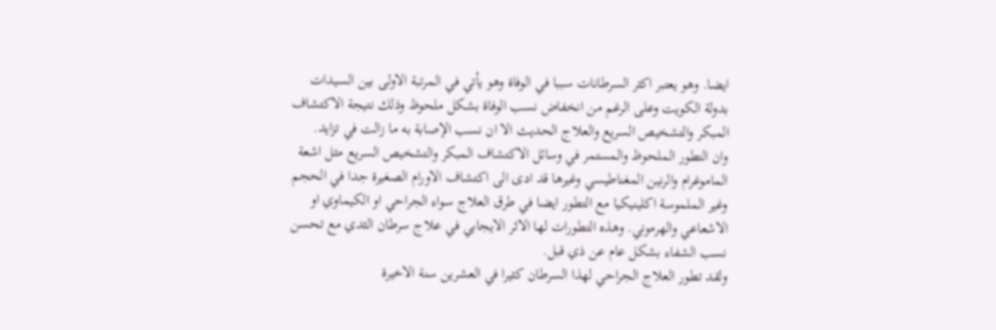ايضا. وهو يعتبر اكثر السرطانات سببا في الوفاة وهو يأتي في المرتبة الاولى بين السيدات بدولة الكويت وعلى الرغم من انخفاض نسب الوفاة بشكل ملحوظ وذلك نتيجة الاكتشاف المبكر والتشخيص السريع والعلاج الحديث الا ان نسب الإصابة به ما زالت في تزايد.
وان التطور الملحوظ والمستمر في وسائل الاكتشاف المبكر والتشخيص السريع مثل اشعة الماموغرام والرنين المغناطيسي وغيرها قد ادى الى اكتشاف الاورام الصغيرة جدا في الحجم وغير الملموسة اكلينيكيا مع التطور ايضا في طرق العلاج سواء الجراحي او الكيماوي او الاشعاعي والهرموني. وهذه التطورات لها الاثر الايجابي في علاج سرطان الثدي مع تحسن نسب الشفاء بشكل عام عن ذي قبل.
ولقد تطور العلاج الجراحي لهذا السرطان كثيرا في العشرين سنة الاخيرة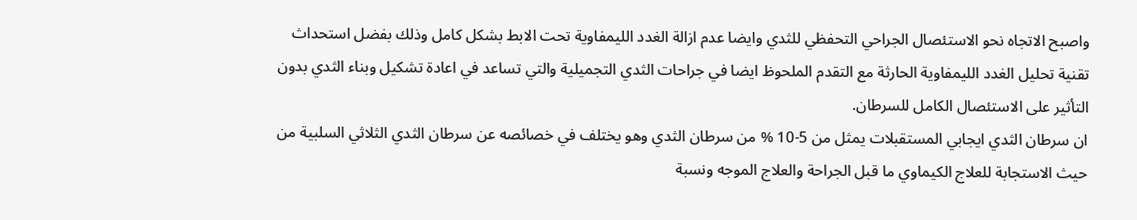واصبح الاتجاه نحو الاستئصال الجراحي التحفظي للثدي وايضا عدم ازالة الغدد الليمفاوية تحت الابط بشكل كامل وذلك بفضل استحداث تقنية تحليل الغدد الليمفاوية الحارثة مع التقدم الملحوظ ايضا في جراحات الثدي التجميلية والتي تساعد في اعادة تشكيل وبناء الثدي بدون التأثير على الاستئصال الكامل للسرطان.
ان سرطان الثدي ايجابي المستقبلات يمثل من 5-10 % من سرطان الثدي وهو يختلف في خصائصه عن سرطان الثدي الثلاثي السلبية من حيث الاستجابة للعلاج الكيماوي ما قبل الجراحة والعلاج الموجه ونسبة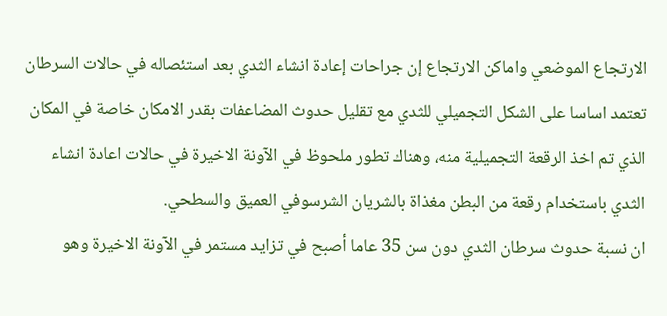الارتجاع الموضعي واماكن الارتجاع إن جراحات إعادة انشاء الثدي بعد استئصاله في حالات السرطان تعتمد اساسا على الشكل التجميلي للثدي مع تقليل حدوث المضاعفات بقدر الامكان خاصة في المكان الذي تم اخذ الرقعة التجميلية منه، وهناك تطور ملحوظ في الآونة الاخيرة في حالات اعادة انشاء الثدي باستخدام رقعة من البطن مغذاة بالشريان الشرسوفي العميق والسطحي.
ان نسبة حدوث سرطان الثدي دون سن 35 عاما أصبح في تزايد مستمر في الآونة الاخيرة وهو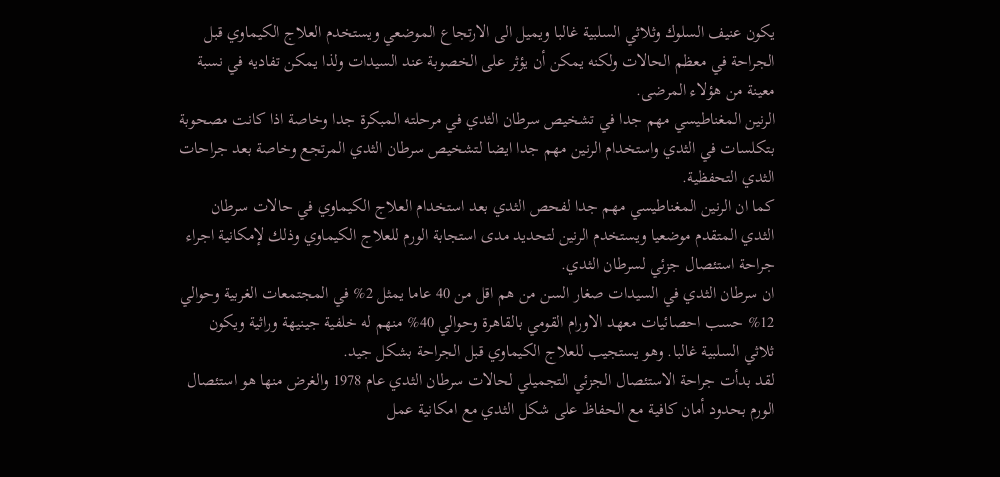يكون عنيف السلوك وثلاثي السلبية غالبا ويميل الى الارتجاع الموضعي ويستخدم العلاج الكيماوي قبل الجراحة في معظم الحالات ولكنه يمكن أن يؤثر على الخصوبة عند السيدات ولذا يمكن تفاديه في نسبة معينة من هؤلاء المرضى.
الرنين المغناطيسي مهم جدا في تشخيص سرطان الثدي في مرحلته المبكرة جدا وخاصة اذا كانت مصحوبة بتكلسات في الثدي واستخدام الرنين مهم جدا ايضا لتشخيص سرطان الثدي المرتجع وخاصة بعد جراحات الثدي التحفظية.
كما ان الرنين المغناطيسي مهم جدا لفحص الثدي بعد استخدام العلاج الكيماوي في حالات سرطان الثدي المتقدم موضعيا ويستخدم الرنين لتحديد مدى استجابة الورم للعلاج الكيماوي وذلك لإمكانية اجراء جراحة استئصال جزئي لسرطان الثدي.
ان سرطان الثدي في السيدات صغار السن من هم اقل من 40 عاما يمثل 2% في المجتمعات الغربية وحوالي 12% حسب احصائيات معهد الاورام القومي بالقاهرة وحوالي 40% منهم له خلفية جينيهة وراثية ويكون ثلاثي السلبية غالبا. وهو يستجيب للعلاج الكيماوي قبل الجراحة بشكل جيد.
لقد بدأت جراحة الاستئصال الجزئي التجميلي لحالات سرطان الثدي عام 1978 والغرض منها هو استئصال الورم بحدود أمان كافية مع الحفاظ على شكل الثدي مع امكانية عمل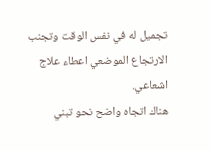تجميل له في نفس الوقت وتجنب الارتجاع الموضعي اعطاء علاج اشعاعي.
هناك اتجاه واضح نحو تبني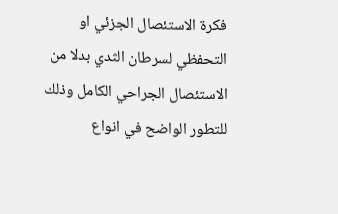فكرة الاستئصال الجزئي او التحفظي لسرطان الثدي بدلا من الاستئصال الجراحي الكامل وذلك للتطور الواضح في انواع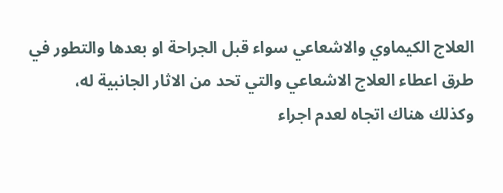العلاج الكيماوي والاشعاعي سواء قبل الجراحة او بعدها والتطور في طرق اعطاء العلاج الاشعاعي والتي تحد من الاثار الجانبية له، وكذلك هناك اتجاه لعدم اجراء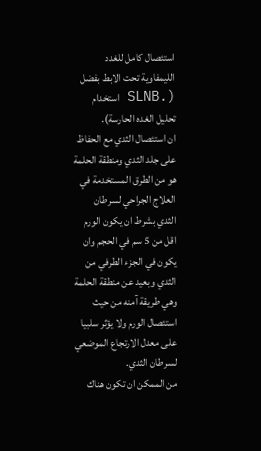استئصال كامل للغدد الليمفاوية تحت الابط بفضل (.SLNB استخدام تحليل الغده الحارسة).
ان استئصال الثدي مع الحفاظ على جلد الثدي ومنطقة الحلمة هو من الطرق المستخدمة في العلاج الجراحي لسرطان الثدي بشرط ان يكون الورم اقل من 5 سم في الحجم وان يكون في الجزء الطرفي من الثدي وبعيد عن منطقة الحلمة وهي طريقة آمنه من حيث استئصال الورم ولا يؤثر سلبيا على معدل الارتجاع الموضعي لسرطان الثدي.
من الممكن ان تكون هناك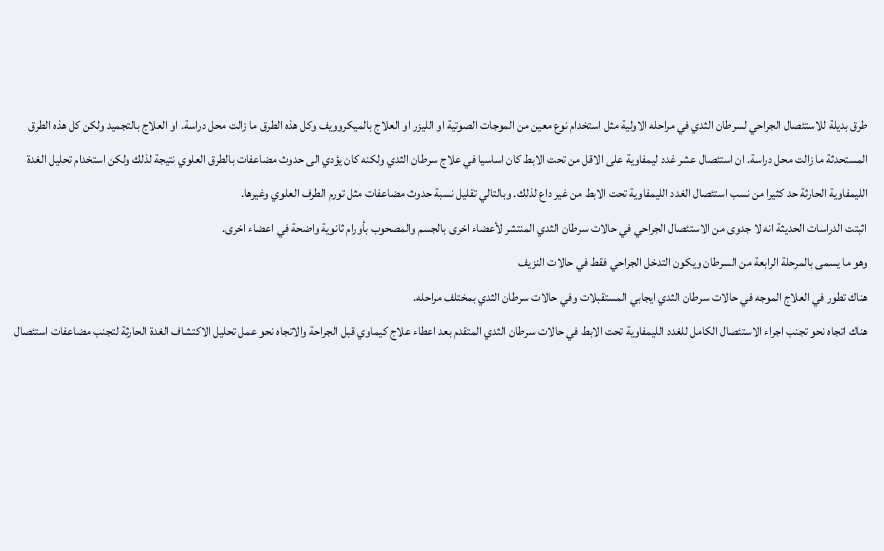طرق بديلة للاستئصال الجراحي لسرطان الثدي في مراحله الاولية مثل استخدام نوع معين من الموجات الصوتية او الليزر او العلاج بالميكروويف وكل هذه الطرق ما زالت محل دراسة. او العلاج بالتجميد ولكن كل هذه الطرق المستحدثة ما زالت محل دراسة. ان استئصال عشر غدد ليمفاوية على الاقل من تحت الابط كان اساسيا في علاج سرطان الثدي ولكنه كان يؤدي الى حدوث مضاعفات بالطرق العلوي نتيجة لذلك ولكن استخدام تحليل الغدة الليمفاوية الحارثة حد كثيرا من نسب استئصال الغدد الليمفاوية تحت الابط من غير داع لذلك. وبالتالي تقليل نسبة حدوث مضاعفات مثل تورم الطرف العلوي وغيرها.
اثبتت الدراسات الحديثة انه لا جدوى من الاستئصال الجراحي في حالات سرطان الثدي المنتشر لأعضاء اخرى بالجسم والمصحوب بأورام ثانوية واضحة في اعضاء اخرى.
وهو ما يسمى بالمرحلة الرابعة من السرطان ويكون التدخل الجراحي فقط في حالات النزيف
هناك تطور في العلاج الموجه في حالات سرطان الثدي ايجابي المستقبلات وفي حالات سرطان الثدي بمختلف مراحله.
هناك اتجاه نحو تجنب اجراء الاستئصال الكامل للغدد الليمفاوية تحت الابط في حالات سرطان الثدي المتقدم بعد اعطاء علاج كيماوي قبل الجراحة والاتجاه نحو عمل تحليل الاكتشاف الغدة الحارثة لتجنب مضاعفات استئصال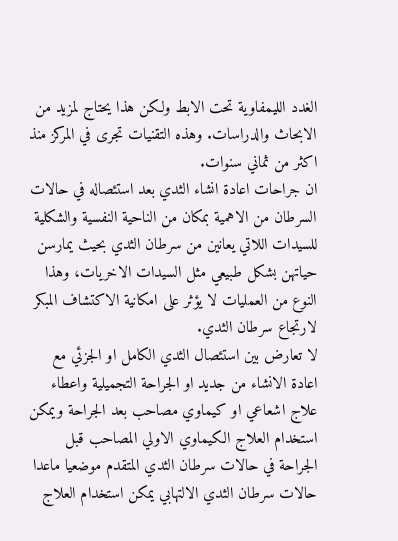الغدد الليمفاوية تحت الابط ولكن هذا يحتاج لمزيد من الابحاث والدراسات. وهذه التقنيات تجرى في المركز منذ اكثر من ثماني سنوات.
ان جراحات اعادة انشاء الثدي بعد استئصاله في حالات السرطان من الاهمية بمكان من الناحية النفسية والشكلية للسيدات اللاتي يعانين من سرطان الثدي بحيث يمارسن حياتهن بشكل طبيعي مثل السيدات الاخريات، وهذا النوع من العمليات لا يؤثر على امكانية الاكتشاف المبكر لارتجاع سرطان الثدي.
لا تعارض بين استئصال الثدي الكامل او الجزئي مع اعادة الانشاء من جديد او الجراحة التجميلية واعطاء علاج اشعاعي او كيماوي مصاحب بعد الجراحة ويمكن استخدام العلاج الكيماوي الاولي المصاحب قبل الجراحة في حالات سرطان الثدي المتقدم موضعيا ماعدا حالات سرطان الثدي الالتهابي يمكن استخدام العلاج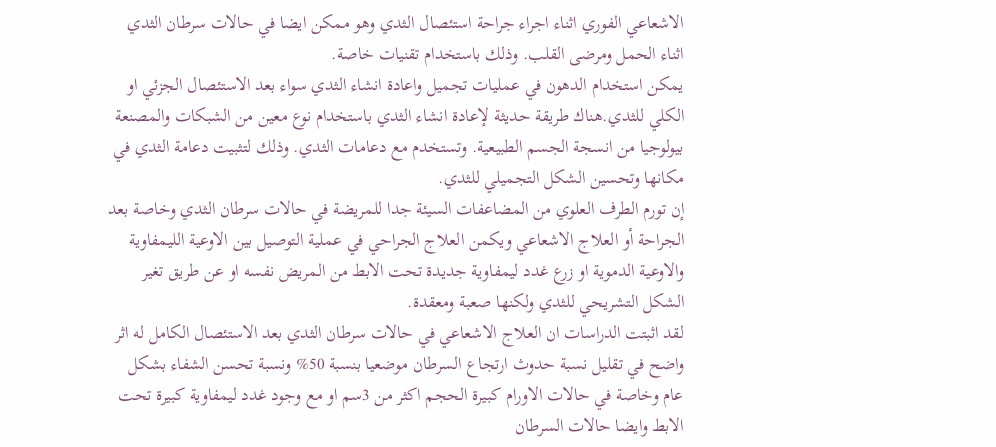الاشعاعي الفوري اثناء اجراء جراحة استئصال الثدي وهو ممكن ايضا في حالات سرطان الثدي اثناء الحمل ومرضى القلب. وذلك باستخدام تقنيات خاصة.
يمكن استخدام الدهون في عمليات تجميل واعادة انشاء الثدي سواء بعد الاستئصال الجزئي او الكلي للثدي.هناك طريقة حديثة لإعادة انشاء الثدي باستخدام نوع معين من الشبكات والمصنعة بيولوجيا من انسجة الجسم الطبيعية. وتستخدم مع دعامات الثدي. وذلك لتثبيت دعامة الثدي في مكانها وتحسين الشكل التجميلي للثدي.
إن تورم الطرف العلوي من المضاعفات السيئة جدا للمريضة في حالات سرطان الثدي وخاصة بعد الجراحة أو العلاج الاشعاعي ويكمن العلاج الجراحي في عملية التوصيل بين الاوعية الليمفاوية والاوعية الدموية او زرع غدد ليمفاوية جديدة تحت الابط من المريض نفسه او عن طريق تغير الشكل التشريحي للثدي ولكنها صعبة ومعقدة.
لقد اثبتت الدراسات ان العلاج الاشعاعي في حالات سرطان الثدي بعد الاستئصال الكامل له اثر واضح في تقليل نسبة حدوث ارتجاع السرطان موضعيا بنسبة 50% ونسبة تحسن الشفاء بشكل عام وخاصة في حالات الاورام كبيرة الحجم اكثر من 3سم او مع وجود غدد ليمفاوية كبيرة تحت الابط وايضا حالات السرطان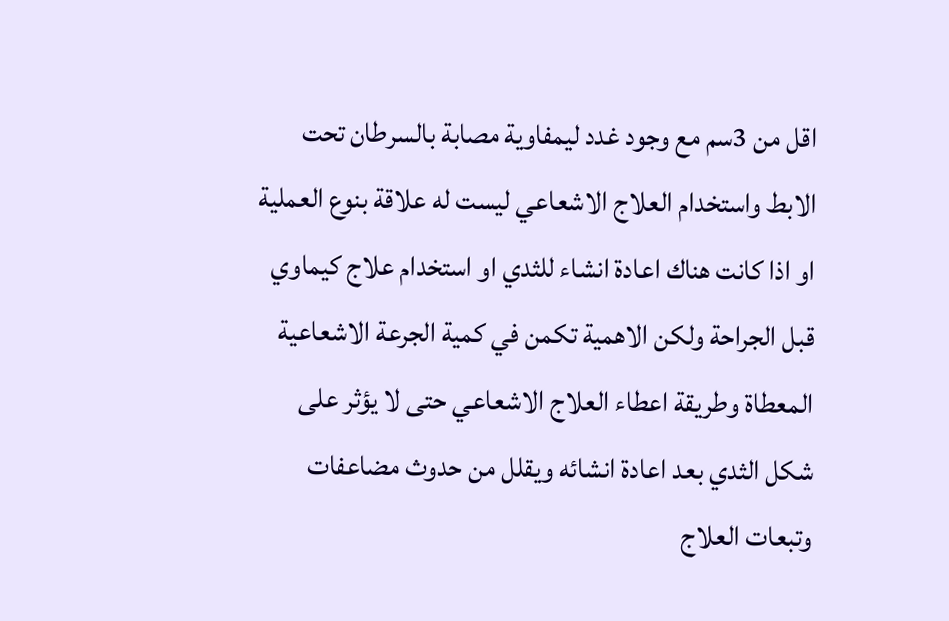اقل من 3سم مع وجود غدد ليمفاوية مصابة بالسرطان تحت الابط واستخدام العلاج الاشعاعي ليست له علاقة بنوع العملية او اذا كانت هناك اعادة انشاء للثدي او استخدام علاج كيماوي قبل الجراحة ولكن الاهمية تكمن في كمية الجرعة الاشعاعية المعطاة وطريقة اعطاء العلاج الاشعاعي حتى لا يؤثر على شكل الثدي بعد اعادة انشائه ويقلل من حدوث مضاعفات وتبعات العلاج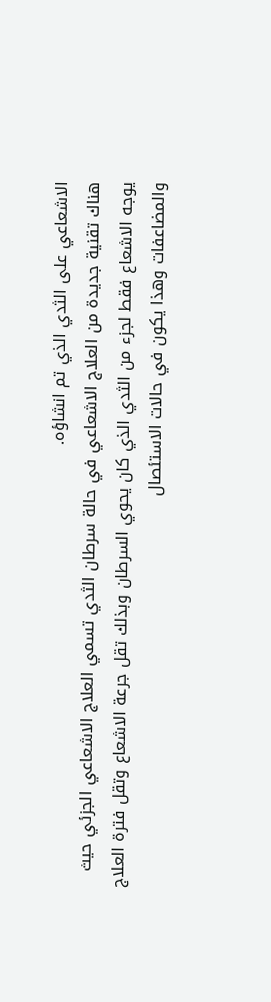الاشعاعي على الثدي الذي تم انشاؤه.
هناك تقنية جديدة من العلاج الاشعاعي في حالة سرطان الثدي تسمي العلاج الاشعاعي الجزئي حيث يوجه الاشعاع فقط لجزء من الثدي الذي كان يحوي السرطان وبذلك تقل جرعة الاشعاع وتقل فترة العلاج والمضاعفات وهذا يكون في حالات الاستئصال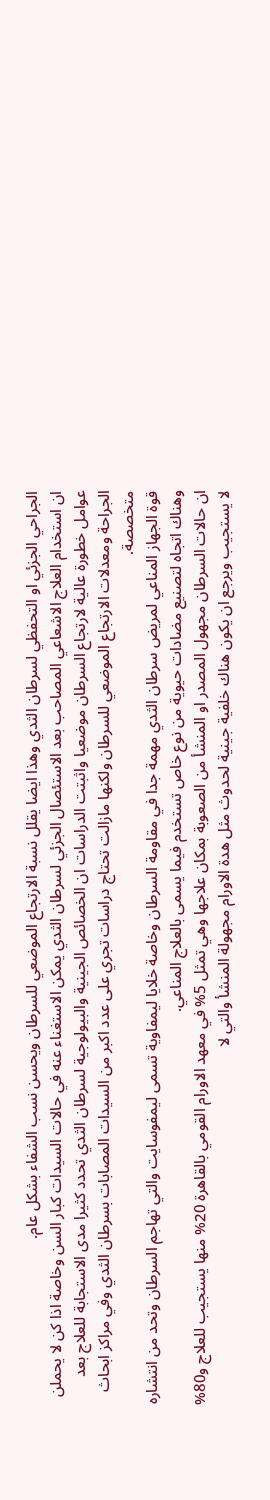الجراحي الجزئي او التحفظي لسرطان الثدي وهذا ايضا يقلل نسبة الارتجاع الموضعي للسرطان ويحسن نسب الشفاء بشكل عام.
ان استخدام العلاج الاشعاعي المصاحب بعد الاستئصال الجزئي لسرطان الثدي يمكن الاستغناء عنه في حالات السيدات كبار السن وخاصة اذا كن لا يحملن عوامل خطورة عالية لارتجاع السرطان موضعيا واثبتت الدراسات ان الخصائص الجينية والبيولوجية لسرطان الثدي تحدد كثيرا مدى الاستجابة للعلاج بعد الجراحة ومعدلات الارتجاع الموضعي للسرطان ولكنها مازالت تحتاج دراسات تجري على عدد اكبر من السيدات المصابات بسرطان الثدي وفي مراكز ابحاث متخصصة.
قوة الجهاز المناعي لمريض سرطان الثدي مهمة جدا في مقاومة السرطان وخاصة خلايا ليمفاوية تسمى ليمفوسايت والتي تهاجم السرطان وتحد من انتشاره وهناك اتجاه لتصنيع مضادات حيوية من نوع خاص تستخدم فيما يسمى بالعلاج المناعي.
ان حالات السرطان مجهول المصدر او المنشأ من الصعوبة بمكان علاجها وهي تمثل 5% في معهد الاورام القومي بالقاهرة 20% منها يستجيب للعلاج و80% لا يستجيب ويرجع ان يكون هناك خلفية جينية لحدوث مثل هدة الاورام مجهولة المنشأ والتي لا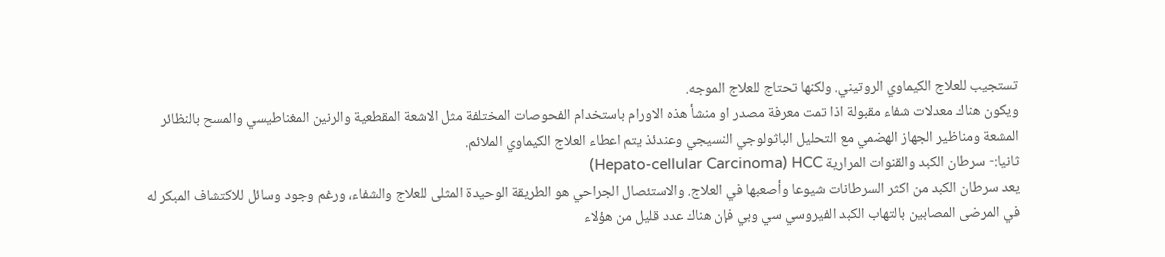تستجيب للعلاج الكيماوي الروتيني. ولكنها تحتاج للعلاج الموجه.
ويكون هناك معدلات شفاء مقبولة اذا تمت معرفة مصدر او منشأ هذه الاورام باستخدام الفحوصات المختلفة مثل الاشعة المقطعية والرنين المغناطيسي والمسح بالنظائر المشعة ومناظير الجهاز الهضمي مع التحليل الباثولوجي النسيجي وعندئذ يتم اعطاء العلاج الكيماوي الملائم.
ثانيا:- سرطان الكبد والقنوات المرارية Hepato-cellular Carcinoma) HCC)
يعد سرطان الكبد من اكثر السرطانات شيوعا وأصعبها في العلاج. والاستئصال الجراحي هو الطريقة الوحيدة المثلى للعلاج والشفاء، ورغم وجود وسائل للاكتشاف المبكر له في المرضى المصابين بالتهاب الكبد الفيروسي سي وبي فإن هناك عدد قليل من هؤلاء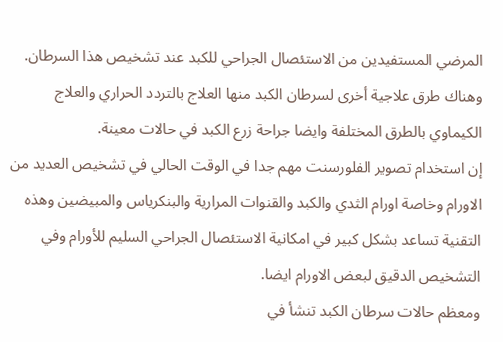المرضي المستفيدين من الاستئصال الجراحي للكبد عند تشخيص هذا السرطان.
وهناك طرق علاجية أخرى لسرطان الكبد منها العلاج بالتردد الحراري والعلاج الكيماوي بالطرق المختلفة وايضا جراحة زرع الكبد في حالات معينة.
إن استخدام تصوير الفلورسنت مهم جدا في الوقت الحالي في تشخيص العديد من الاورام وخاصة اورام الثدي والكبد والقنوات المرارية والبنكرياس والمبيضين وهذه التقنية تساعد بشكل كبير في امكانية الاستئصال الجراحي السليم للأورام وفي التشخيص الدقيق لبعض الاورام ايضا.
ومعظم حالات سرطان الكبد تنشأ في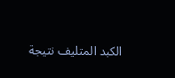الكبد المتليف نتيجة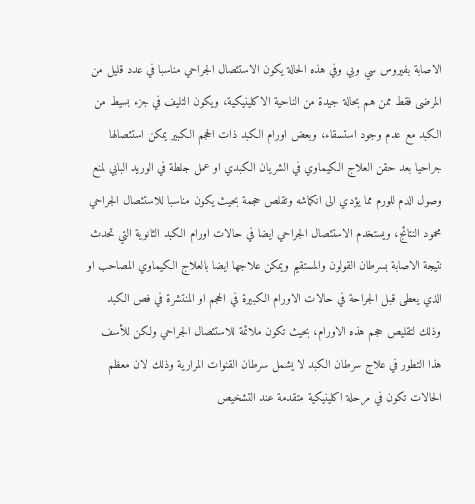الاصابة بفيروس سي وبي وفي هذه الحالة يكون الاستئصال الجراحي مناسبا في عدد قليل من المرضى فقط ممن هم بحالة جيدة من الناحية الاكلينيكية، ويكون التليف في جزء بسيط من الكبد مع عدم وجود استسقاء، وبعض اورام الكبد ذات الحجم الكبير يمكن استئصالها جراحيا بعد حقن العلاج الكيماوي في الشريان الكبدي او عمل جلطة في الوريد البابي لمنع وصول الدم للورم مما يؤدي الى انكماشه وتقلص حجمة بحيث يكون مناسبا للاستئصال الجراحي محمود النتائج، ويستخدم الاستئصال الجراحي ايضا في حالات اورام الكبد الثانوية التي تحدث نتيجة الاصابة بسرطان القولون والمستقيم ويمكن علاجها ايضا بالعلاج الكيماوي المصاحب او الذي يعطى قبل الجراحة في حالات الاورام الكبيرة في الحجم او المنتشرة في فص الكبد وذلك لتقليص حجم هذه الاورام، بحيث تكون ملائمة للاستئصال الجراحي ولكن للأسف هذا التطور في علاج سرطان الكبد لا يشمل سرطان القنوات المرارية وذلك لان معظم الحالات تكون في مرحلة اكلينيكية متقدمة عند التشخيص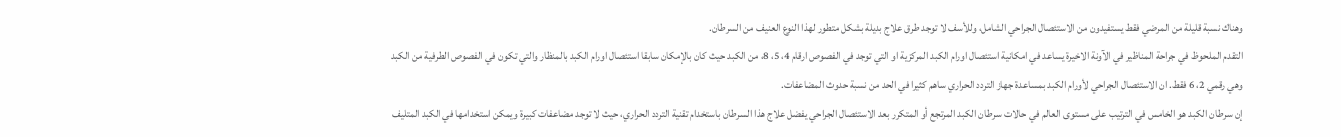وهناك نسبة قليلة من المرضي فقط يستفيدون من الاستئصال الجراحي الشامل، وللأسف لا توجد طرق علاج بديلة بشكل متطور لهذا النوع العنيف من السرطان.
التقدم الملحوظ في جراحة المناظير في الآونة الاخيرة يساعد في امكانية استئصال اورام الكبد المركزية او التي توجد في الفصوص ارقام 4، 5، 8، من الكبد حيث كان بالإمكان سابقا استئصال اورام الكبد بالمنظار والتي تكون في الفصوص الطرفية من الكبد وهي رقمي 2، 6 فقط. ان الاستئصال الجراحي لأورام الكبد بمساعدة جهاز التردد الحراري ساهم كثيرا في الحد من نسبة حدوث المضاعفات.
إن سرطان الكبد هو الخامس في الترتيب على مستوى العالم في حالات سرطان الكبد المرتجع أو المتكرر بعد الاستئصال الجراحي يفضل علاج هذا السرطان باستخدام تقنية التردد الحراري، حيث لا توجد مضاعفات كبيرة ويمكن استخدامها في الكبد المتليف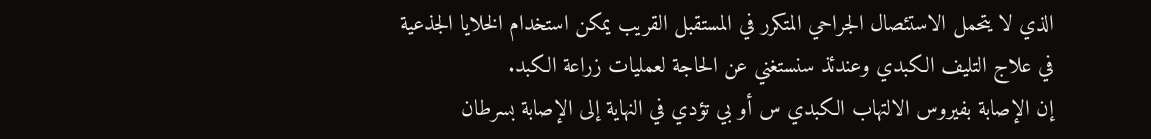الذي لا يتحمل الاستئصال الجراحي المتكرر في المستقبل القريب يمكن استخدام الخلايا الجذعية في علاج التليف الكبدي وعندئذ سنستغني عن الحاجة لعمليات زراعة الكبد.
إن الإصابة بفيروس الالتهاب الكبدي س أو بي تؤدي في النهاية إلى الإصابة بسرطان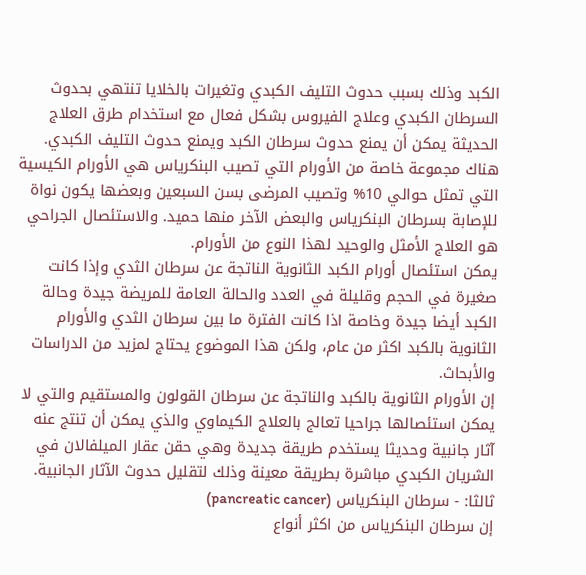الكبد وذلك بسبب حدوث التليف الكبدي وتغيرات بالخلايا تنتهي بحدوث السرطان الكبدي وعلاج الفيروس بشكل فعال مع استخدام طرق العلاج الحديثة يمكن أن يمنع حدوث سرطان الكبد ويمنع حدوث التليف الكبدي. هناك مجموعة خاصة من الأورام التي تصيب البنكرياس هي الأورام الكيسية التي تمثل حوالي 10% وتصيب المرضى بسن السبعين وبعضها يكون نواة للإصابة بسرطان البنكرياس والبعض الآخر منها حميد. والاستئصال الجراحي هو العلاج الأمثل والوحيد لهذا النوع من الأورام.
يمكن استئصال أورام الكبد الثانوية الناتجة عن سرطان الثدي وإذا كانت صغيرة في الحجم وقليلة في العدد والحالة العامة للمريضة جيدة وحالة الكبد أيضا جيدة وخاصة اذا كانت الفترة ما بين سرطان الثدي والأورام الثانوية بالكبد اكثر من عام، ولكن هذا الموضوع يحتاج لمزيد من الدراسات والأبحاث.
إن الأورام الثانوية بالكبد والناتجة عن سرطان القولون والمستقيم والتي لا يمكن استئصالها جراحيا تعالج بالعلاج الكيماوي والذي يمكن أن تنتج عنه آثار جانبية وحديثا يستخدم طريقة جديدة وهي حقن عقار الميلفالان في الشريان الكبدي مباشرة بطريقة معينة وذلك لتقليل حدوث الآثار الجانبية.
ثالثا: - سرطان البنكرياس (pancreatic cancer)
إن سرطان البنكرياس من اكثر أنواع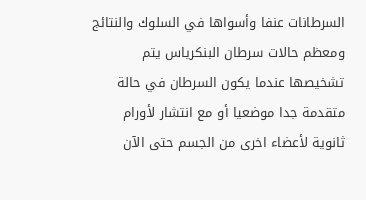السرطانات عنفا وأسواها في السلوك والنتائج ومعظم حالات سرطان البنكرياس يتم تشخيصها عندما يكون السرطان في حالة متقدمة جدا موضعيا أو مع انتشار لأورام ثانوية لأعضاء اخرى من الجسم حتى الآن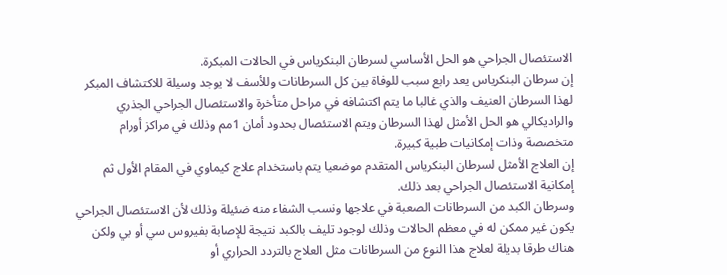الاستئصال الجراحي هو الحل الأساسي لسرطان البنكرياس في الحالات المبكرة.
إن سرطان البنكرياس يعد رابع سبب للوفاة بين كل السرطانات وللأسف لا يوجد وسيلة للاكتشاف المبكر لهذا السرطان العنيف والذي غالبا ما يتم اكتشافه في مراحل متأخرة والاستئصال الجراحي الجذري والراديكالي هو الحل الأمثل لهذا السرطان ويتم الاستئصال بحدود أمان 1مم وذلك في مراكز أورام متخصصة وذات إمكانيات طبية كبيرة.
إن العلاج الأمثل لسرطان البنكرياس المتقدم موضعيا يتم باستخدام علاج كيماوي في المقام الأول ثم إمكانية الاستئصال الجراحي بعد ذلك.
وسرطان الكبد من السرطانات الصعبة في علاجها ونسب الشفاء منه ضئيلة وذلك لأن الاستئصال الجراحي يكون غير ممكن له في معظم الحالات وذلك لوجود تليف بالكبد نتيجة للإصابة بفيروس سي أو بي ولكن هناك طرقا بديلة لعلاج هذا النوع من السرطانات مثل العلاج بالتردد الحراري أو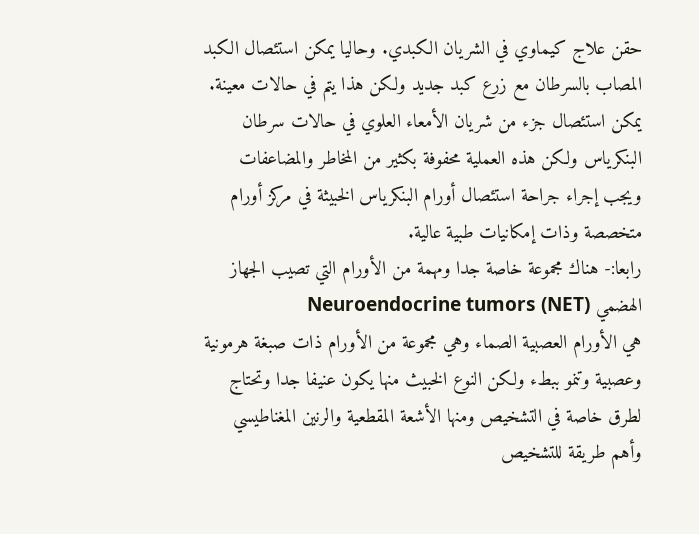حقن علاج كيماوي في الشريان الكبدي. وحاليا يمكن استئصال الكبد المصاب بالسرطان مع زرع كبد جديد ولكن هذا يتم في حالات معينة.
يمكن استئصال جزء من شريان الأمعاء العلوي في حالات سرطان البنكرياس ولكن هذه العملية محفوفة بكثير من المخاطر والمضاعفات ويجب إجراء جراحة استئصال أورام البنكرياس الخبيثة في مركز أورام متخصصة وذات إمكانيات طبية عالية.
رابعا:- هناك مجموعة خاصة جدا ومهمة من الأورام التي تصيب الجهاز الهضمي Neuroendocrine tumors (NET)
هي الأورام العصبية الصماء وهي مجموعة من الأورام ذات صبغة هرمونية وعصبية وتنمو ببطء ولكن النوع الخبيث منها يكون عنيفا جدا وتحتاج لطرق خاصة في التشخيص ومنها الأشعة المقطعية والرنين المغناطيسي وأهم طريقة للتشخيص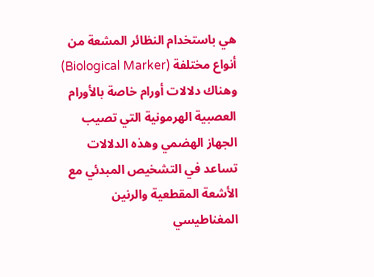هي باستخدام النظائر المشعة من أنواع مختلفة (Biological Marker) وهناك دلالات أورام خاصة بالأورام العصبية الهرمونية التي تصيب الجهاز الهضمي وهذه الدلالات تساعد في التشخيص المبدئي مع الأشعة المقطعية والرنين المغناطيسي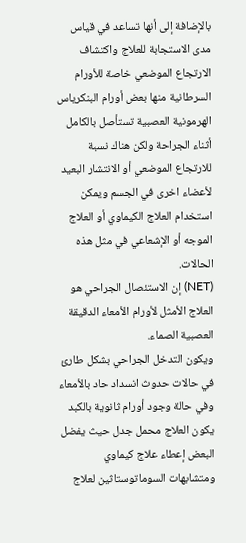بالإضافة إلى أنها تساعد في قياس مدى الاستجابة للعلاج واكتشاف الارتجاع الموضعي خاصة للأورام السرطانية منها بعض أورام البنكرياس الهرمونية العصبية تستأصل بالكامل أثناء الجراحة ولكن هناك نسبة للارتجاع الموضعي أو الانتشار البعيد لأعضاء اخرى في الجسم ويمكن استخدام العلاج الكيماوي أو العلاج الموجه أو الإشعاعي في مثل هذه الحالات.
(NET) إن الاستئصال الجراحي هو العلاج الأمثل لأورام الأمعاء الدقيقة العصبية الصماء.
ويكون التدخل الجراحي بشكل طارئ في حالات حدوث انسداد حاد بالأمعاء وفي حالة وجود أورام ثانوية بالكبد يكون العلاج محمل جدل حيث يفضل البعض إعطاء علاج كيماوي ومتشابهات السوماتوستاثين لعلاج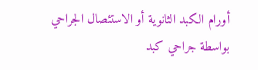أورام الكبد الثانوية أو الاستئصال الجراحي بواسطة جراحي كبد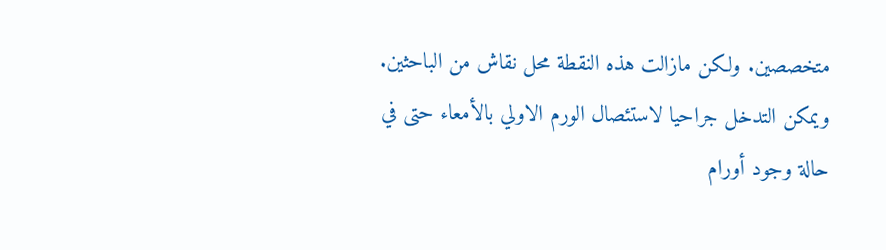متخصصين. ولكن مازالت هذه النقطة محل نقاش من الباحثين. ويمكن التدخل جراحيا لاستئصال الورم الاولي بالأمعاء حتى في حالة وجود أورام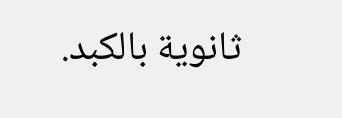ثانوية بالكبد.